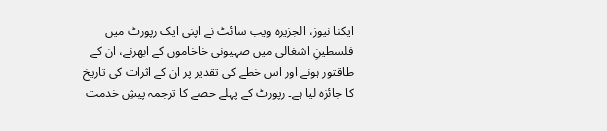ایکنا نیوز، الجزیرہ ویب سائٹ نے اپنی ایک رپورٹ میں فلسطینِ اشغالی میں صہیونی خاخاموں کے ابھرنے، ان کے طاقتور ہونے اور اس خطے کی تقدیر پر ان کے اثرات کی تاریخ کا جائزہ لیا ہے۔ رپورٹ کے پہلے حصے کا ترجمہ پیشِ خدمت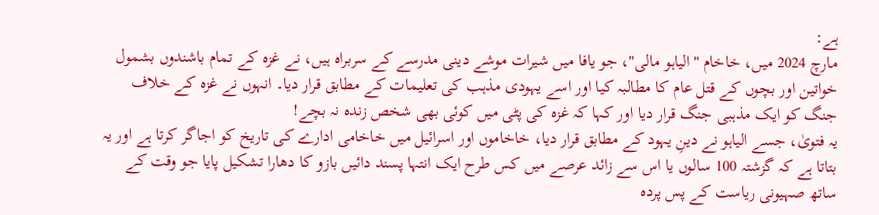ہے:
مارچ 2024 میں، خاخام "الیاہو مالی"، جو یافا میں شیرات موشے دینی مدرسے کے سربراہ ہیں، نے غزہ کے تمام باشندوں بشمول خواتین اور بچوں کے قتل عام کا مطالبہ کیا اور اسے یہودی مذہب کی تعلیمات کے مطابق قرار دیا۔ انہوں نے غزہ کے خلاف جنگ کو ایک مذہبی جنگ قرار دیا اور کہا کہ غزہ کی پٹی میں کوئی بھی شخص زندہ نہ بچے!
یہ فتویٰ، جسے الیاہو نے دینِ یہود کے مطابق قرار دیا، خاخاموں اور اسرائیل میں خاخامی ادارے کی تاریخ کو اجاگر کرتا ہے اور یہ بتاتا ہے کہ گزشتہ 100 سالوں یا اس سے زائد عرصے میں کس طرح ایک انتہا پسند دائیں بازو کا دھارا تشکیل پایا جو وقت کے ساتھ صہیونی ریاست کے پس پردہ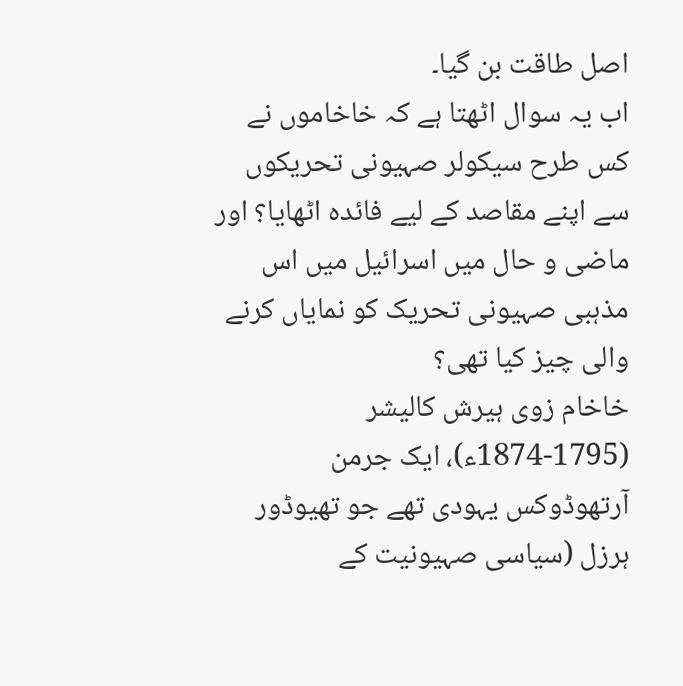اصل طاقت بن گیا۔
اب یہ سوال اٹھتا ہے کہ خاخاموں نے کس طرح سیکولر صہیونی تحریکوں سے اپنے مقاصد کے لیے فائدہ اٹھایا؟ اور ماضی و حال میں اسرائیل میں اس مذہبی صہیونی تحریک کو نمایاں کرنے والی چیز کیا تھی؟
خاخام زوی ہیرش کالیشر (1795-1874ء)، ایک جرمن آرتھوڈوکس یہودی تھے جو تھیوڈور ہرزل (سیاسی صہیونیت کے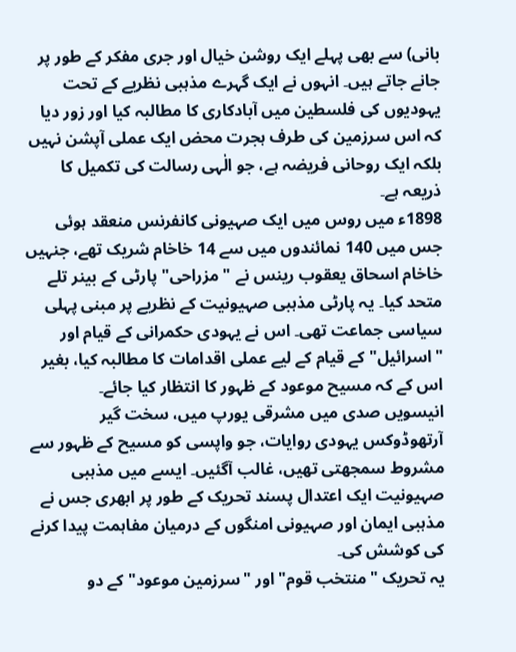بانی) سے بھی پہلے ایک روشن خیال اور جری مفکر کے طور پر جانے جاتے ہیں۔ انہوں نے ایک گہرے مذہبی نظریے کے تحت یہودیوں کی فلسطین میں آبادکاری کا مطالبہ کیا اور زور دیا کہ اس سرزمین کی طرف ہجرت محض ایک عملی آپشن نہیں بلکہ ایک روحانی فریضہ ہے، جو الٰہی رسالت کی تکمیل کا ذریعہ ہے۔
1898ء میں روس میں ایک صہیونی کانفرنس منعقد ہوئی جس میں 140 نمائندوں میں سے 14 خاخام شریک تھے، جنہیں خاخام اسحاق یعقوب رینس نے "مزراحی" پارٹی کے بینر تلے متحد کیا۔ یہ پارٹی مذہبی صہیونیت کے نظریے پر مبنی پہلی سیاسی جماعت تھی۔ اس نے یہودی حکمرانی کے قیام اور "اسرائیل" کے قیام کے لیے عملی اقدامات کا مطالبہ کیا، بغیر اس کے کہ مسیح موعود کے ظہور کا انتظار کیا جائے۔
انیسویں صدی میں مشرقی یورپ میں، سخت گیر آرتھوڈوکس یہودی روایات، جو واپسی کو مسیح کے ظہور سے مشروط سمجھتی تھیں، غالب آگئیں۔ ایسے میں مذہبی صہیونیت ایک اعتدال پسند تحریک کے طور پر ابھری جس نے مذہبی ایمان اور صہیونی امنگوں کے درمیان مفاہمت پیدا کرنے کی کوشش کی۔
یہ تحریک "منتخب قوم" اور "سرزمین موعود" کے دو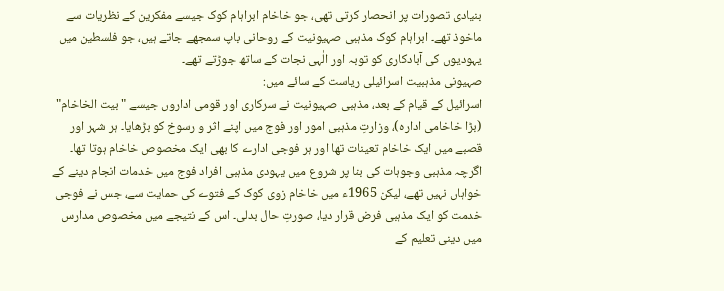بنیادی تصورات پر انحصار کرتی تھی، جو خاخام ابراہام کوک جیسے مفکرین کے نظریات سے ماخوذ تھے۔ ابراہام کوک مذہبی صہیونیت کے روحانی باپ سمجھے جاتے ہیں، جو فلسطین میں یہودیوں کی آبادکاری کو توبہ اور الٰہی نجات کے ساتھ جوڑتے تھے۔
صہیونی مذہبیت اسرائیلی ریاست کے سائے میں:
اسرائیل کے قیام کے بعد، مذہبی صہیونیت نے سرکاری اور قومی اداروں جیسے "بیت الخاخام" (بڑا خاخامی ادارہ)، وزارتِ مذہبی امور اور فوج میں اپنے اثر و رسوخ کو بڑھایا۔ ہر شہر اور قصبے میں ایک خاخام تعینات تھا اور ہر فوجی ادارے کا بھی ایک مخصوص خاخام ہوتا تھا۔
اگرچہ مذہبی وجوہات کی بنا پر شروع میں یہودی مذہبی افراد فوج میں خدمات انجام دینے کے خواہاں نہیں تھے، لیکن 1965ء میں خاخام زوی کوک کے فتوے کی حمایت سے، جس نے فوجی خدمت کو ایک مذہبی فرض قرار دیا، صورتِ حال بدلی۔ اس کے نتیجے میں مخصوص مدارس میں دینی تعلیم کے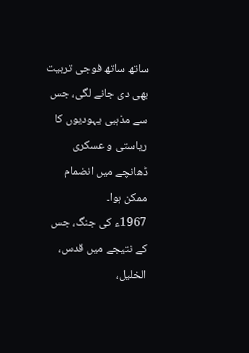ساتھ ساتھ فوجی تربیت بھی دی جانے لگی، جس سے مذہبی یہودیوں کا ریاستی و عسکری ڈھانچے میں انضمام ممکن ہوا۔
1967ء کی جنگ، جس کے نتیجے میں قدس، الخلیل،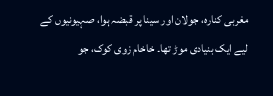مغربی کنارہ، جولان اور سینا پر قبضہ ہوا، صہیونیوں کے لیے ایک بنیادی موڑ تھا۔ خاخام زوی کوک، جو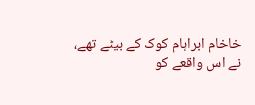خاخام ابراہام کوک کے بیٹے تھے، نے اس واقعے کو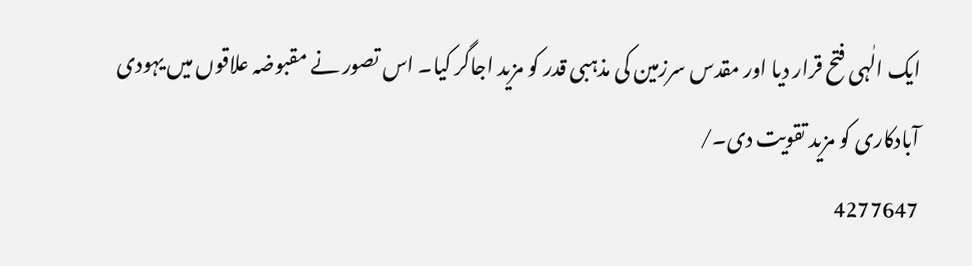ایک الٰہی فتح قرار دیا اور مقدس سرزمین کی مذہبی قدر کو مزید اجاگر کیا۔ اس تصور نے مقبوضہ علاقوں میں یہودی آبادکاری کو مزید تقویت دی۔/
4277647